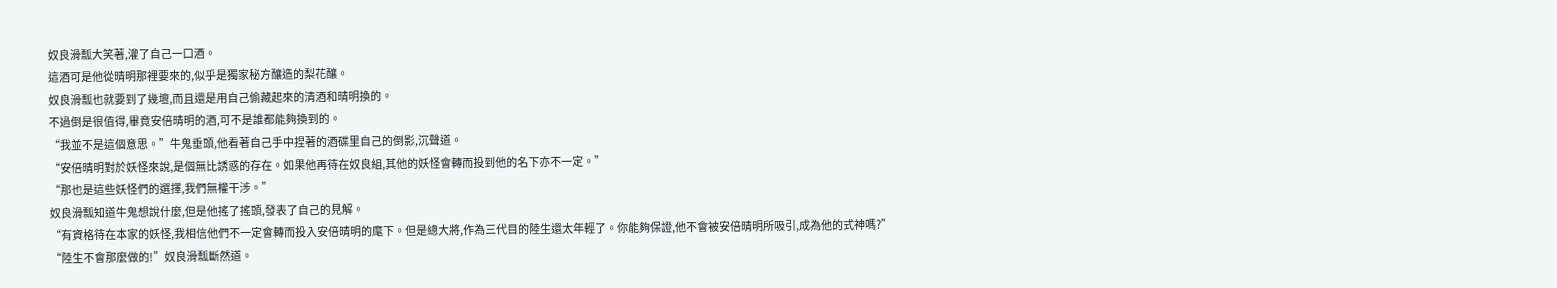奴良滑瓢大笑著,灌了自己一口酒。
這酒可是他從晴明那裡要來的,似乎是獨家秘方釀造的梨花釀。
奴良滑瓢也就要到了幾壇,而且還是用自己偷藏起來的清酒和晴明換的。
不過倒是很值得,畢竟安倍晴明的酒,可不是誰都能夠換到的。
“我並不是這個意思。”牛鬼垂頭,他看著自己手中捏著的酒碟里自己的倒影,沉聲道。
“安倍晴明對於妖怪來說,是個無比誘惑的存在。如果他再待在奴良組,其他的妖怪會轉而投到他的名下亦不一定。”
“那也是這些妖怪們的選擇,我們無權干涉。”
奴良滑瓢知道牛鬼想說什麼,但是他搖了搖頭,發表了自己的見解。
“有資格待在本家的妖怪,我相信他們不一定會轉而投入安倍晴明的麾下。但是總大將,作為三代目的陸生還太年輕了。你能夠保證,他不會被安倍晴明所吸引,成為他的式神嗎?”
“陸生不會那麼做的!”奴良滑瓢斷然道。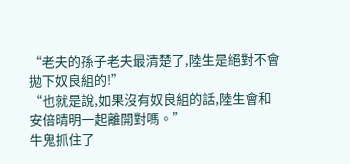“老夫的孫子老夫最清楚了,陸生是絕對不會拋下奴良組的!”
“也就是說,如果沒有奴良組的話,陸生會和安倍晴明一起離開對嗎。”
牛鬼抓住了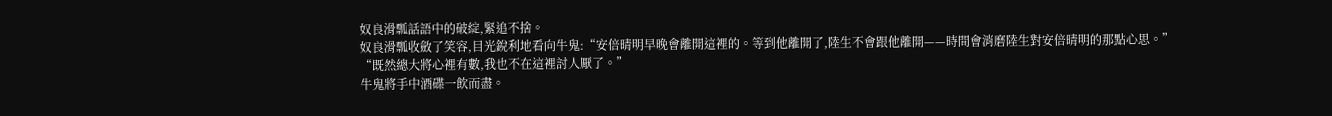奴良滑瓢話語中的破綻,緊追不捨。
奴良滑瓢收斂了笑容,目光銳利地看向牛鬼:“安倍晴明早晚會離開這裡的。等到他離開了,陸生不會跟他離開——時間會消磨陸生對安倍晴明的那點心思。”
“既然總大將心裡有數,我也不在這裡討人厭了。”
牛鬼將手中酒碟一飲而盡。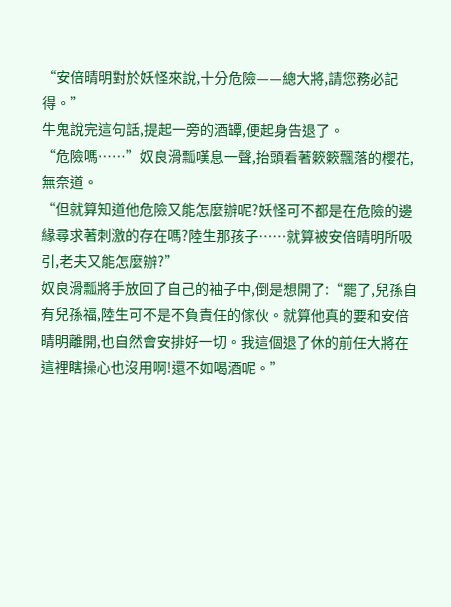“安倍晴明對於妖怪來說,十分危險——總大將,請您務必記得。”
牛鬼說完這句話,提起一旁的酒罈,便起身告退了。
“危險嗎……”奴良滑瓢嘆息一聲,抬頭看著簌簌飄落的櫻花,無奈道。
“但就算知道他危險又能怎麼辦呢?妖怪可不都是在危險的邊緣尋求著刺激的存在嗎?陸生那孩子……就算被安倍晴明所吸引,老夫又能怎麼辦?”
奴良滑瓢將手放回了自己的袖子中,倒是想開了:“罷了,兒孫自有兒孫福,陸生可不是不負責任的傢伙。就算他真的要和安倍晴明離開,也自然會安排好一切。我這個退了休的前任大將在這裡瞎操心也沒用啊!還不如喝酒呢。”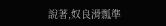說著,奴良滑瓢準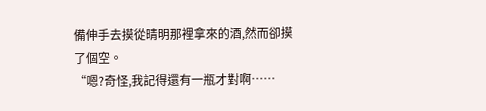備伸手去摸從晴明那裡拿來的酒,然而卻摸了個空。
“嗯?奇怪,我記得還有一瓶才對啊……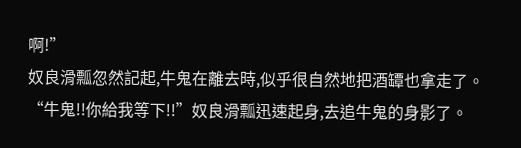啊!”
奴良滑瓢忽然記起,牛鬼在離去時,似乎很自然地把酒罈也拿走了。
“牛鬼!!你給我等下!!”奴良滑瓢迅速起身,去追牛鬼的身影了。